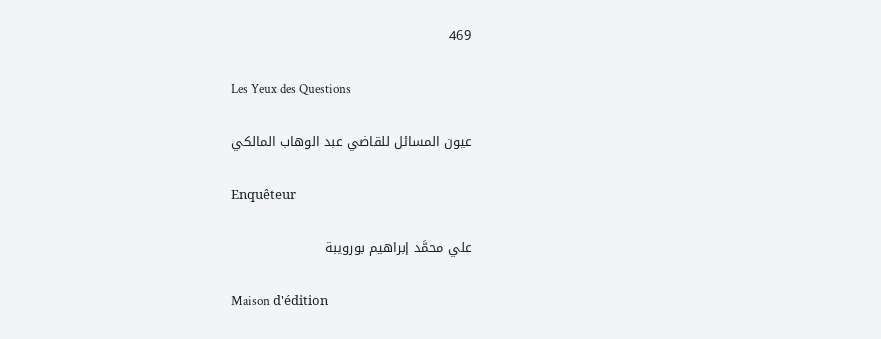469

Les Yeux des Questions

عيون المسائل للقاضي عبد الوهاب المالكي

Enquêteur

علي محمَّد إبراهيم بورويبة

Maison d'édition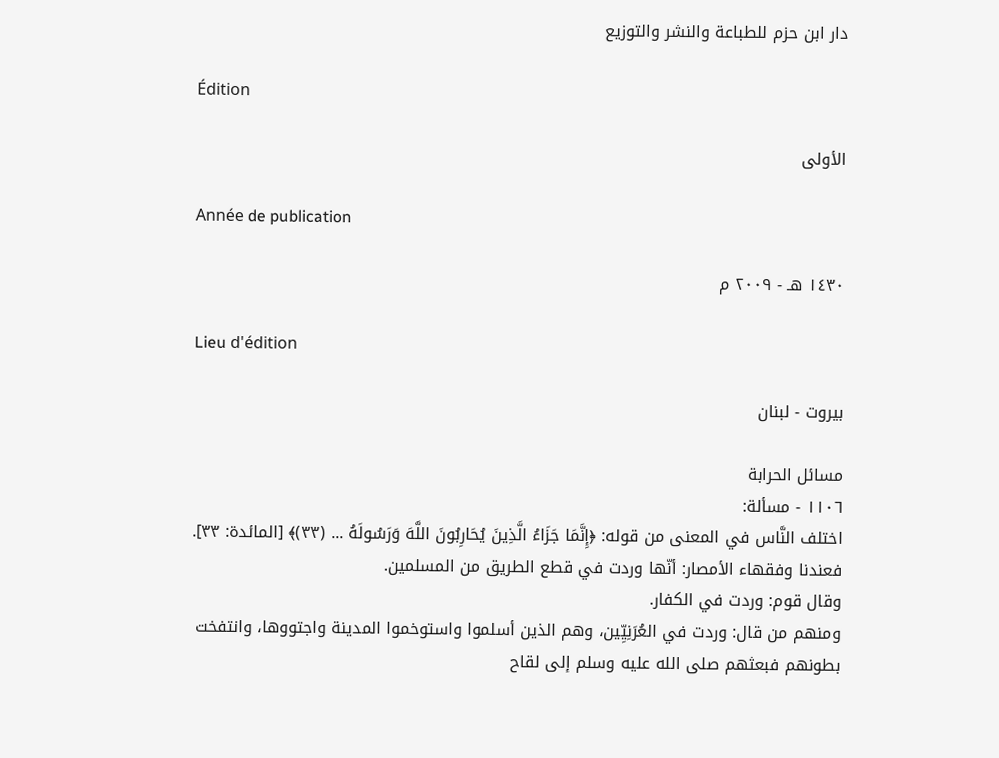دار ابن حزم للطباعة والنشر والتوزيع

Édition

الأولى

Année de publication

١٤٣٠ هـ - ٢٠٠٩ م

Lieu d'édition

بيروت - لبنان

مسائل الحرابة
١١٠٦ - مسألة:
اختلف النَّاس في المعنى من قوله: ﴿إِنَّمَا جَزَاءُ الَّذِينَ يُحَارِبُونَ اللَّهَ وَرَسُولَهُ ... (٣٣)﴾ [المائدة: ٣٣].
فعندنا وفقهاء الأمصار: أنّها وردت في قطع الطريق من المسلمين.
وقال قوم: وردت في الكفار.
ومنهم من قال: وردت في العُرَنِيِّين، وهم الذين أسلموا واستوخموا المدينة واجتووها، وانتفخت بطونهم فبعثهم صلى الله عليه وسلم إلى لقاح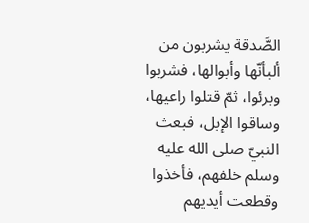الصَّدقة يشربون من ألبأنّها وأبوالها، فشربوا وبرئوا، ثمّ قتلوا راعيها، وساقوا الإبل، فبعث النبيّ صلى الله عليه وسلم خلفهم، فأخذوا وقطعت أيديهم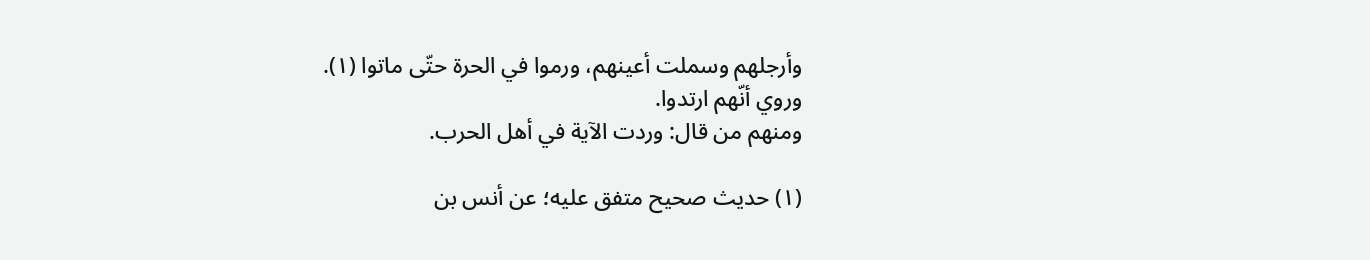وأرجلهم وسملت أعينهم، ورموا في الحرة حتّى ماتوا (١).
وروي أنّهم ارتدوا.
ومنهم من قال: وردت الآية في أهل الحرب.

(١) حديث صحيح متفق عليه؛ عن أنس بن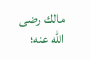مالك رضى الله عنه؛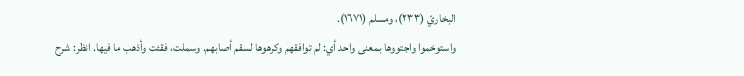البخاريّ (٢٣٣)، ومسلم (١٦٧١).
واستوخموا واجتووها بمعنى واحد أي: لم توافقهم وكرهوها لسقم أصابهم. وسملت، فقئت وأذهب ما فيها. انظر: شرح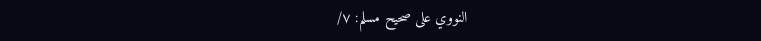النووي على صحيح مسلم: ٧/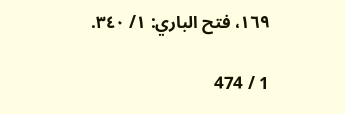١٦٩، فتح الباري: ١/ ٣٤٠.

1 / 474